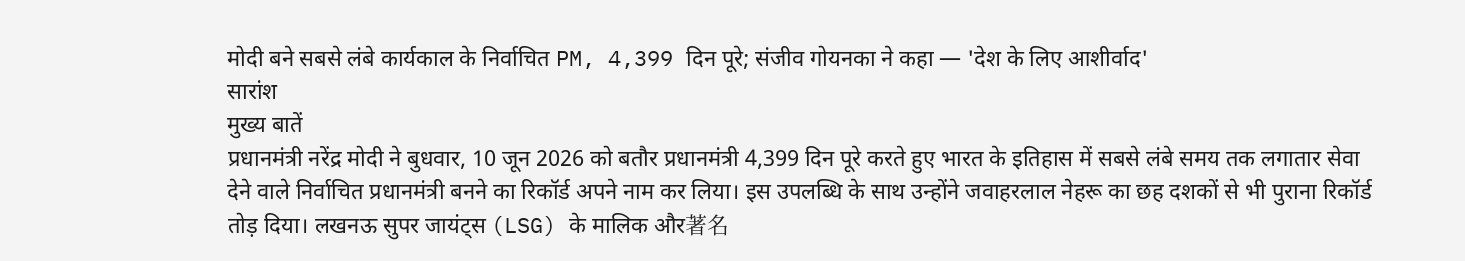मोदी बने सबसे लंबे कार्यकाल के निर्वाचित PM, 4,399 दिन पूरे; संजीव गोयनका ने कहा — 'देश के लिए आशीर्वाद'
सारांश
मुख्य बातें
प्रधानमंत्री नरेंद्र मोदी ने बुधवार, 10 जून 2026 को बतौर प्रधानमंत्री 4,399 दिन पूरे करते हुए भारत के इतिहास में सबसे लंबे समय तक लगातार सेवा देने वाले निर्वाचित प्रधानमंत्री बनने का रिकॉर्ड अपने नाम कर लिया। इस उपलब्धि के साथ उन्होंने जवाहरलाल नेहरू का छह दशकों से भी पुराना रिकॉर्ड तोड़ दिया। लखनऊ सुपर जायंट्स (LSG) के मालिक और著名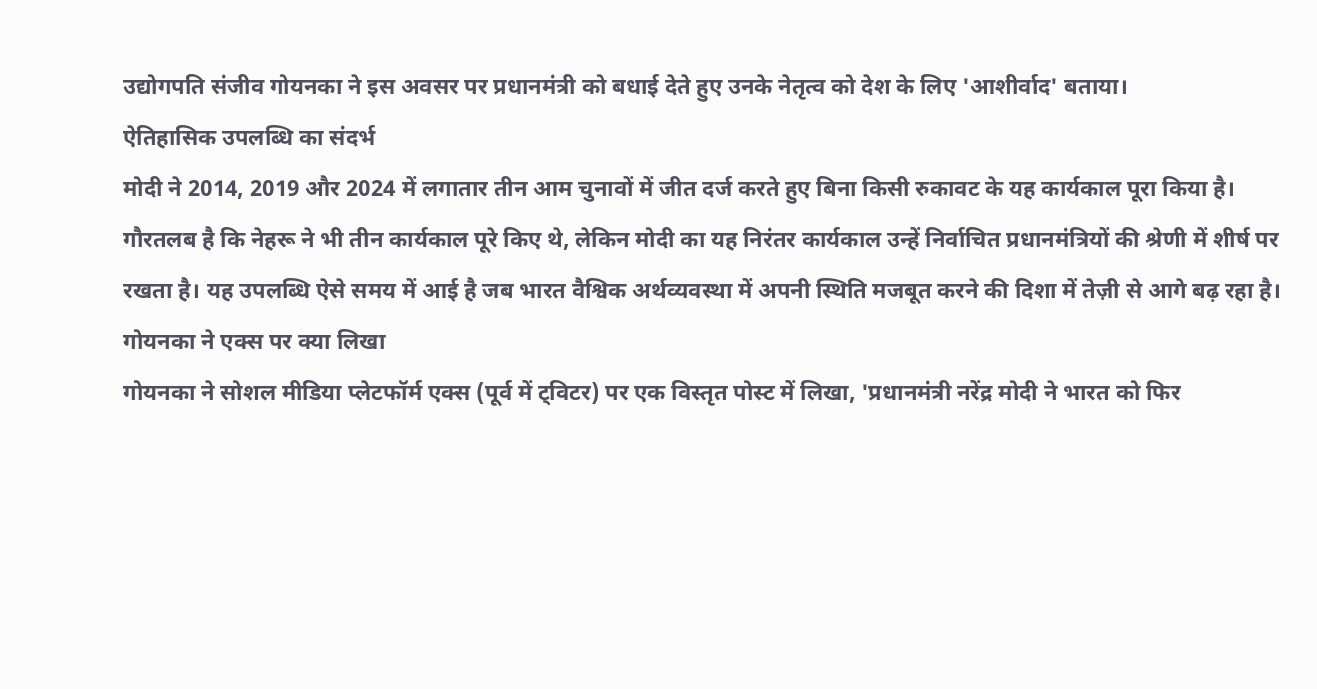उद्योगपति संजीव गोयनका ने इस अवसर पर प्रधानमंत्री को बधाई देते हुए उनके नेतृत्व को देश के लिए 'आशीर्वाद' बताया।
ऐतिहासिक उपलब्धि का संदर्भ
मोदी ने 2014, 2019 और 2024 में लगातार तीन आम चुनावों में जीत दर्ज करते हुए बिना किसी रुकावट के यह कार्यकाल पूरा किया है। गौरतलब है कि नेहरू ने भी तीन कार्यकाल पूरे किए थे, लेकिन मोदी का यह निरंतर कार्यकाल उन्हें निर्वाचित प्रधानमंत्रियों की श्रेणी में शीर्ष पर रखता है। यह उपलब्धि ऐसे समय में आई है जब भारत वैश्विक अर्थव्यवस्था में अपनी स्थिति मजबूत करने की दिशा में तेज़ी से आगे बढ़ रहा है।
गोयनका ने एक्स पर क्या लिखा
गोयनका ने सोशल मीडिया प्लेटफॉर्म एक्स (पूर्व में ट्विटर) पर एक विस्तृत पोस्ट में लिखा, 'प्रधानमंत्री नरेंद्र मोदी ने भारत को फिर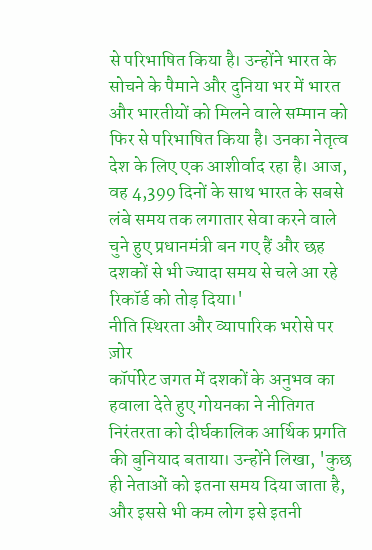से परिभाषित किया है। उन्होंने भारत के सोचने के पैमाने और दुनिया भर में भारत और भारतीयों को मिलने वाले सम्मान को फिर से परिभाषित किया है। उनका नेतृत्व देश के लिए एक आशीर्वाद रहा है। आज, वह 4,399 दिनों के साथ भारत के सबसे लंबे समय तक लगातार सेवा करने वाले चुने हुए प्रधानमंत्री बन गए हैं और छह दशकों से भी ज्यादा समय से चले आ रहे रिकॉर्ड को तोड़ दिया।'
नीति स्थिरता और व्यापारिक भरोसे पर ज़ोर
कॉर्पोरेट जगत में दशकों के अनुभव का हवाला देते हुए गोयनका ने नीतिगत निरंतरता को दीर्घकालिक आर्थिक प्रगति की बुनियाद बताया। उन्होंने लिखा, 'कुछ ही नेताओं को इतना समय दिया जाता है, और इससे भी कम लोग इसे इतनी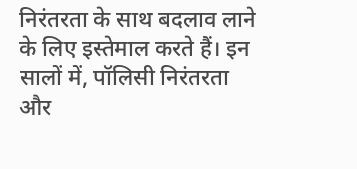निरंतरता के साथ बदलाव लाने के लिए इस्तेमाल करते हैं। इन सालों में, पॉलिसी निरंतरता और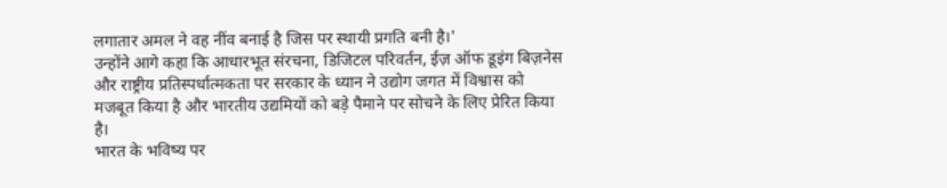लगातार अमल ने वह नींव बनाई है जिस पर स्थायी प्रगति बनी है।'
उन्होंने आगे कहा कि आधारभूत संरचना, डिजिटल परिवर्तन, ईज़ ऑफ डूइंग बिज़नेस और राष्ट्रीय प्रतिस्पर्धात्मकता पर सरकार के ध्यान ने उद्योग जगत में विश्वास को मजबूत किया है और भारतीय उद्यमियों को बड़े पैमाने पर सोचने के लिए प्रेरित किया है।
भारत के भविष्य पर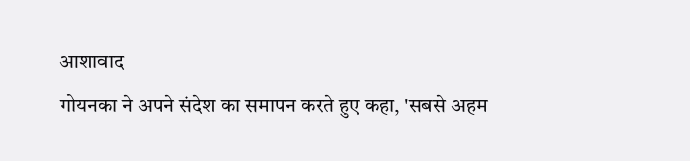आशावाद
गोयनका ने अपने संदेश का समापन करते हुए कहा, 'सबसे अहम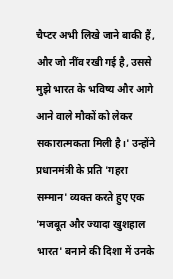चैप्टर अभी लिखे जाने बाकी हैं, और जो नींव रखी गई है, उससे मुझे भारत के भविष्य और आगे आने वाले मौकों को लेकर सकारात्मकता मिली है।' उन्होंने प्रधानमंत्री के प्रति 'गहरा सम्मान' व्यक्त करते हुए एक 'मजबूत और ज्यादा खुशहाल भारत' बनाने की दिशा में उनके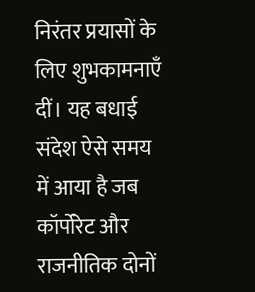निरंतर प्रयासों के लिए शुभकामनाएँ दीं। यह बधाई संदेश ऐसे समय में आया है जब कॉर्पोरेट और राजनीतिक दोनों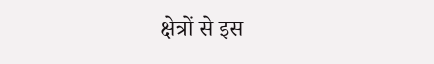क्षेत्रों से इस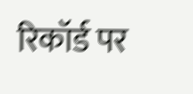रिकॉर्ड पर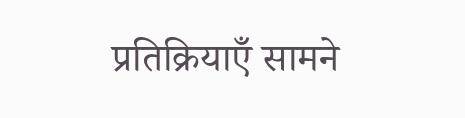प्रतिक्रियाएँ सामने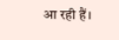आ रही हैं।